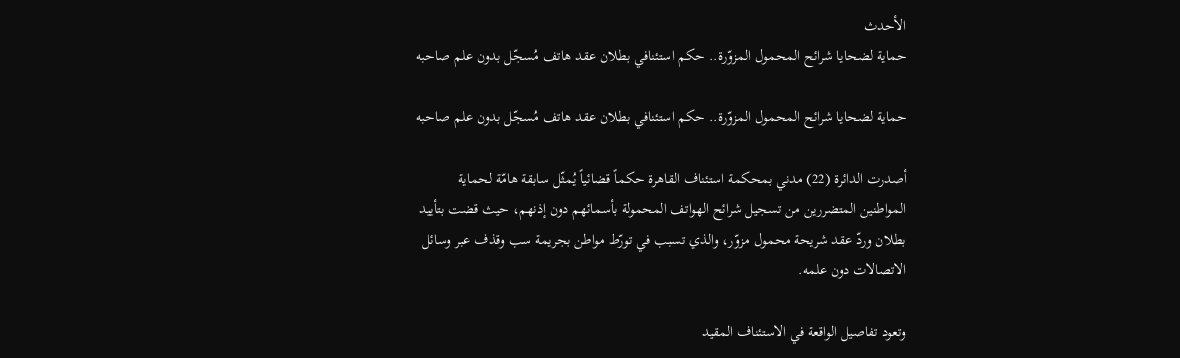الأحدث
حماية لضحايا شرائح المحمول المزوّرة.. حكم استئنافي بطلان عقد هاتف مُسجّل بدون علم صاحبه

حماية لضحايا شرائح المحمول المزوّرة.. حكم استئنافي بطلان عقد هاتف مُسجّل بدون علم صاحبه

أصدرت الدائرة (22) مدني بمحكمة استئناف القاهرة حكماً قضائياً يُمثّل سابقة هامّة لحماية المواطنين المتضررين من تسجيل شرائح الهواتف المحمولة بأسمائهم دون إذنهم، حيث قضت بتأييد بطلان وردّ عقد شريحة محمول مزوّر، والذي تسبب في تورّط مواطن بجريمة سب وقذف عبر وسائل الاتصالات دون علمه.

وتعود تفاصيل الواقعة في الاستئناف المقيد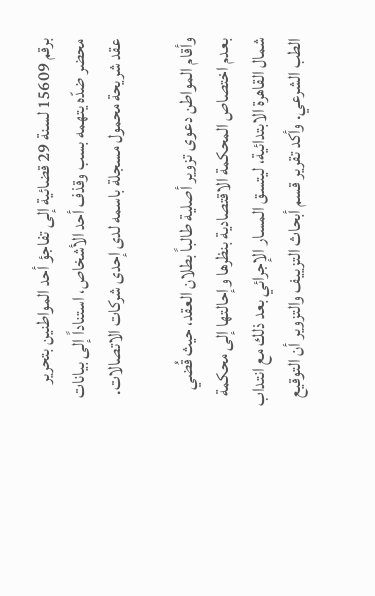برقم 15609 لسنة 29 قضائية إلى تفاجؤ أحد المواطنين بتحرير محضر ضدّه يتهمه بسب وقذف أحد الأشخاص، استناداً إلى بيانات عقد شريحة محمول مسجلة باسمه لدى إحدى شركات الاتصالات.

وأقام المواطن دعوى تزوير أصلية طالباً بطلان العقد، حيث قُضي بعدم اختصاص المحكمة الاقتصادية بنظرها وإحالتها إلى محكمة شمال القاهرة الابتدائية، ليتسق المسار الإجرائي بعد ذلك مع انتداب الطب الشرعي. وأكد تقرير قسم أبحاث التزييف والتزوير أن التوقيع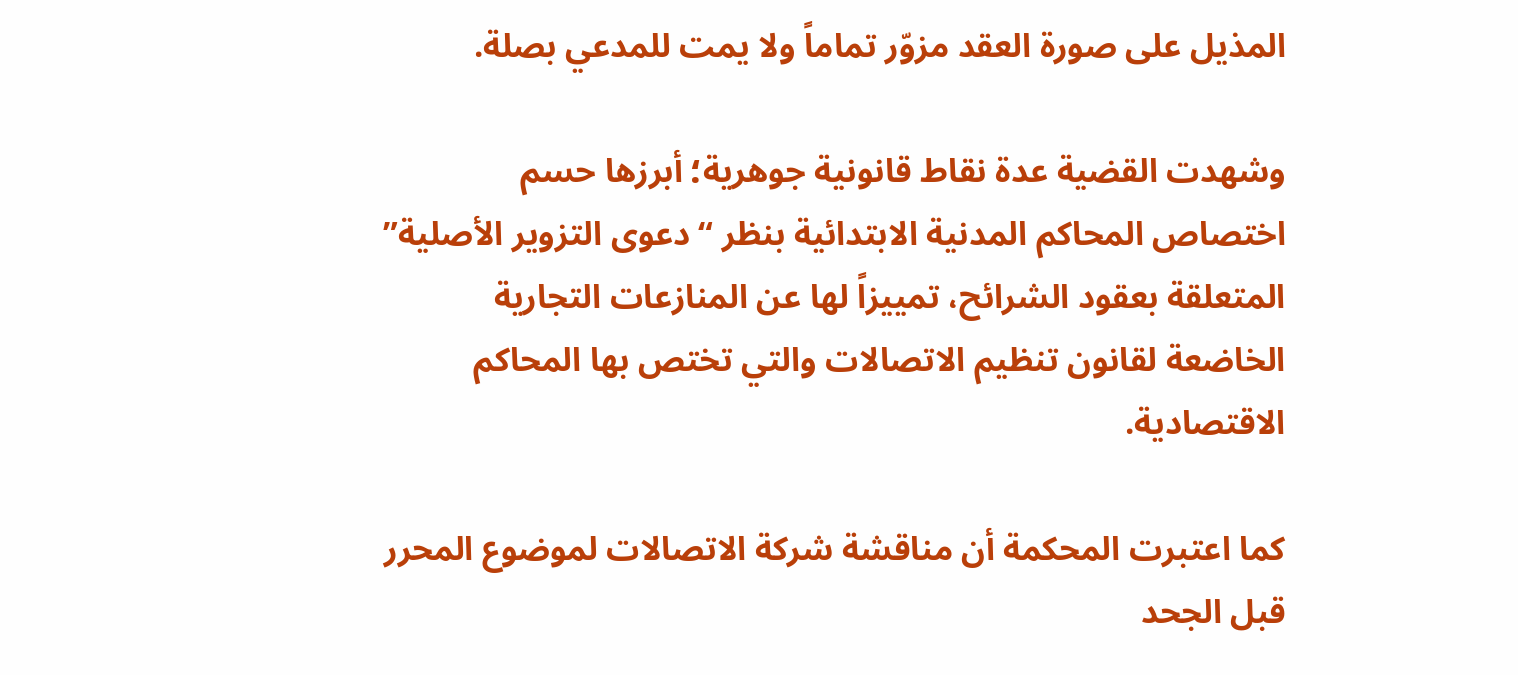المذيل على صورة العقد مزوّر تماماً ولا يمت للمدعي بصلة.

وشهدت القضية عدة نقاط قانونية جوهرية؛ أبرزها حسم اختصاص المحاكم المدنية الابتدائية بنظر “دعوى التزوير الأصلية” المتعلقة بعقود الشرائح، تمييزاً لها عن المنازعات التجارية الخاضعة لقانون تنظيم الاتصالات والتي تختص بها المحاكم الاقتصادية.

كما اعتبرت المحكمة أن مناقشة شركة الاتصالات لموضوع المحرر قبل الجحد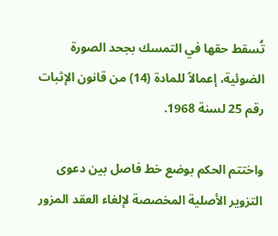تُسقط حقها في التمسك بجحد الصورة الضوئية، إعمالاً للمادة (14) من قانون الإثبات رقم 25 لسنة 1968.

واختتم الحكم بوضع خط فاصل بين دعوى التزوير الأصلية المخصصة لإلغاء العقد المزور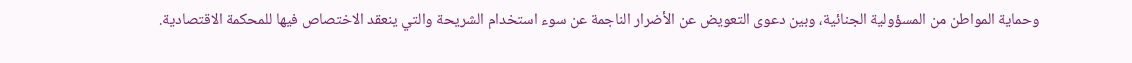وحماية المواطن من المسؤولية الجنائية، وبين دعوى التعويض عن الأضرار الناجمة عن سوء استخدام الشريحة والتي ينعقد الاختصاص فيها للمحكمة الاقتصادية.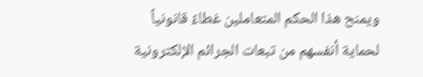ويمنح هذا الحكم المتعاملين غطاءً قانونياً لحماية أنفسهم من تبعات الجرائم الإلكترونية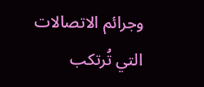وجرائم الاتصالات التي تُرتكب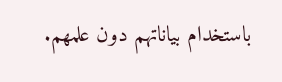باستخدام بياناتهم دون علمهم.